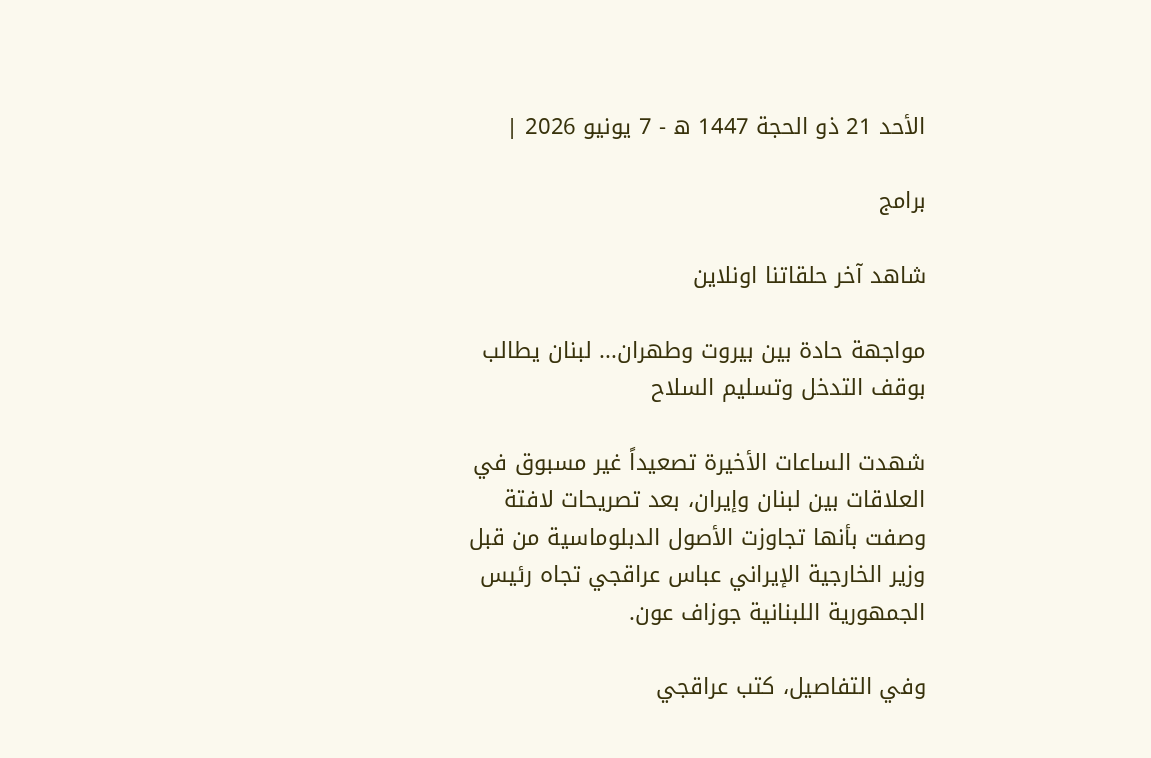الأحد 21 ذو الحجة 1447 ه - 7 يونيو 2026 |

برامج

شاهد آخر حلقاتنا اونلاين

مواجهة حادة بين بيروت وطهران... لبنان يطالب بوقف التدخل وتسليم السلاح

شهدت الساعات الأخيرة تصعيداً غير مسبوق في العلاقات بين لبنان وإيران، بعد تصريحات لافتة وصفت بأنها تجاوزت الأصول الدبلوماسية من قبل وزير الخارجية الإيراني عباس عراقجي تجاه رئيس الجمهورية اللبنانية جوزاف عون.

وفي التفاصيل، كتب عراقجي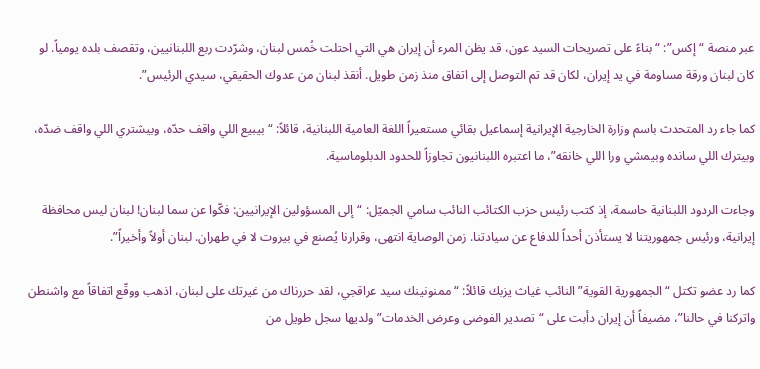عبر منصة “إكس”: “بناءً على تصريحات السيد عون، قد يظن المرء أن إيران هي التي احتلت خُمس لبنان، وشرّدت ربع اللبنانيين، وتقصف بلده يومياً. لو كان لبنان ورقة مساومة في يد إيران، لكان قد تم التوصل إلى اتفاق منذ زمن طويل. أنقذ لبنان من عدوك الحقيقي، سيدي الرئيس”.

كما جاء رد المتحدث باسم وزارة الخارجية الإيرانية إسماعيل بقائي مستعيراً اللغة العامية اللبنانية، قائلاً: “بيبيع اللي واقف حدّه، وبيشتري اللي واقف ضدّه، وبيترك اللي سانده وبيمشي ورا اللي خانقه”، ما اعتبره اللبنانيون تجاوزاً للحدود الدبلوماسية.

وجاءت الردود اللبنانية حاسمة، إذ كتب رئيس حزب الكتائب النائب سامي الجميّل: “إلى المسؤولين الإيرانيين: فكّوا عن سما لبنان! لبنان ليس محافظة إيرانية، ورئيس جمهوريتنا لا يستأذن أحداً للدفاع عن سيادتنا. زمن الوصاية انتهى، وقرارنا يُصنع في بيروت لا في طهران. لبنان أولاً وأخيراً”.

كما رد عضو تكتل “الجمهورية القوية” النائب غياث يزبك قائلاً: “ممنونينك سيد عراقجي، لقد حررناك من غيرتك على لبنان، اذهب ووقّع اتفاقاً مع واشنطن واتركنا في حالنا”، مضيفاً أن إيران دأبت على “تصدير الفوضى وعرض الخدمات” ولديها سجل طويل من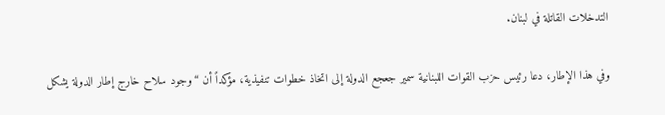التدخلات القاتلة في لبنان.

وفي هذا الإطار، دعا رئيس حزب القوات اللبنانية سمير جعجع الدولة إلى اتخاذ خطوات تنفيذية، مؤكداً أن “وجود سلاح خارج إطار الدولة يشكل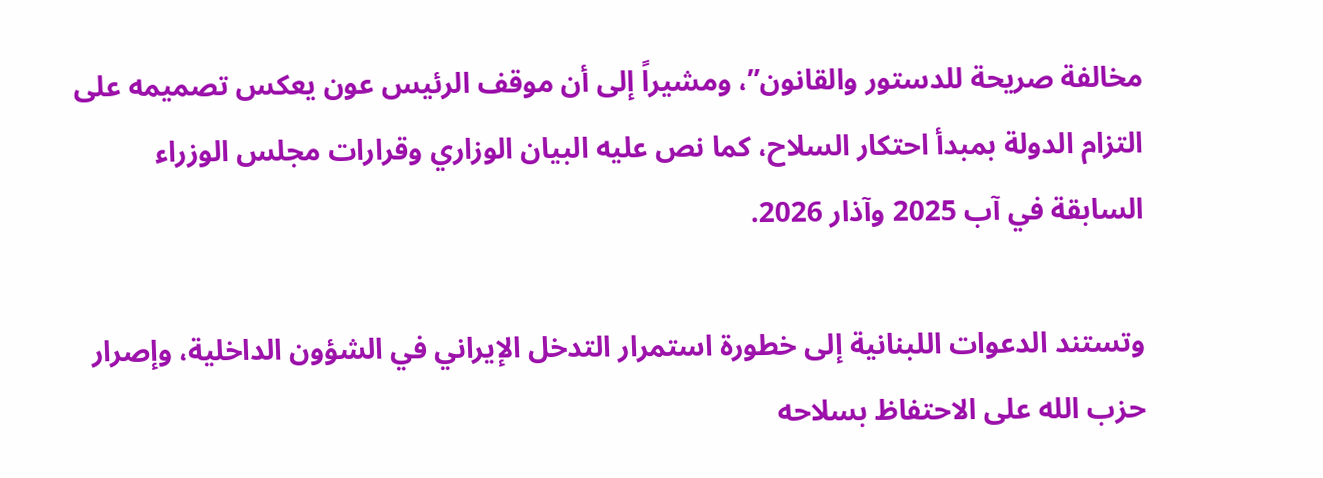مخالفة صريحة للدستور والقانون”، ومشيراً إلى أن موقف الرئيس عون يعكس تصميمه على التزام الدولة بمبدأ احتكار السلاح، كما نص عليه البيان الوزاري وقرارات مجلس الوزراء السابقة في آب 2025 وآذار 2026.

وتستند الدعوات اللبنانية إلى خطورة استمرار التدخل الإيراني في الشؤون الداخلية، وإصرار حزب الله على الاحتفاظ بسلاحه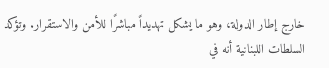خارج إطار الدولة، وهو ما يشكل تهديداً مباشرًا للأمن والاستقرار. وتؤكد السلطات اللبنانية أنه في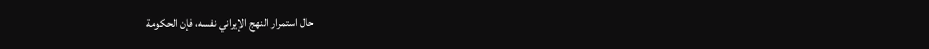حال استمرار النهج الإيراني نفسه، فإن الحكومة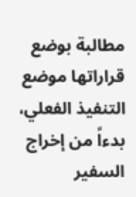مطالبة بوضع قراراتها موضع التنفيذ الفعلي، بدءاً من إخراج السفير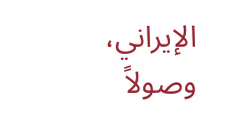الإيراني، وصولاً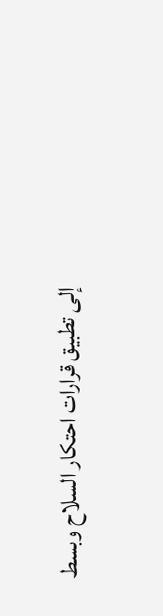إلى تطبيق قرارات احتكار السلاح وبسط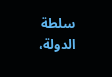سلطة الدولة،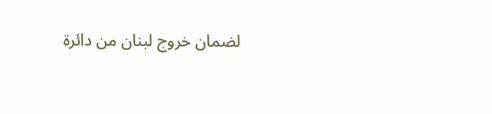لضمان خروج لبنان من دائرة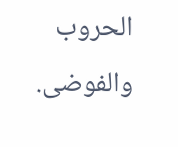الحروب والفوضى.